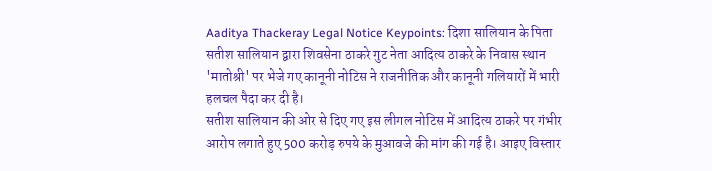Aaditya Thackeray Legal Notice Keypoints: दिशा सालियान के पिता सतीश सालियान द्वारा शिवसेना ठाकरे गुट नेता आदित्य ठाकरे के निवास स्थान 'मातोश्री' पर भेजे गए कानूनी नोटिस ने राजनीतिक और कानूनी गलियारों में भारी हलचल पैदा कर दी है।
सतीश सालियान की ओर से दिए गए इस लीगल नोटिस में आदित्य ठाकरे पर गंभीर आरोप लगाते हुए 500 करोड़ रुपये के मुआवजे की मांग की गई है। आइए विस्तार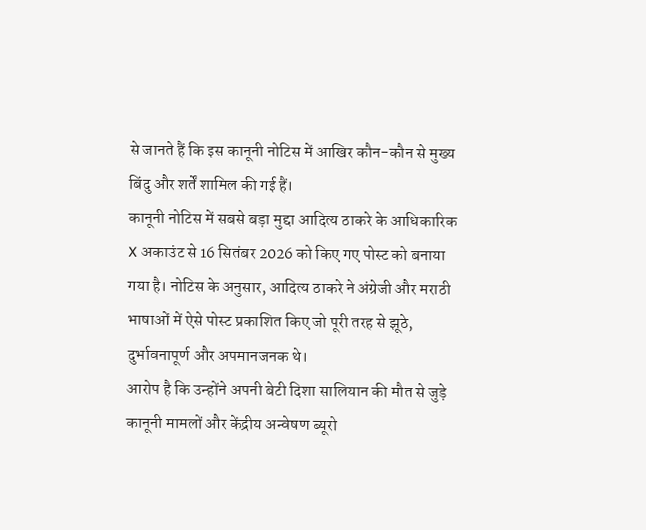से जानते हैं कि इस कानूनी नोटिस में आखिर कौन-कौन से मुख्य बिंदु और शर्तें शामिल की गई हैं।
कानूनी नोटिस में सबसे बड़ा मुद्दा आदित्य ठाकरे के आधिकारिक X अकाउंट से 16 सितंबर 2026 को किए गए पोस्ट को बनाया गया है। नोटिस के अनुसार, आदित्य ठाकरे ने अंग्रेजी और मराठी भाषाओं में ऐसे पोस्ट प्रकाशित किए जो पूरी तरह से झूठे, दुर्भावनापूर्ण और अपमानजनक थे।
आरोप है कि उन्होंने अपनी बेटी दिशा सालियान की मौत से जुड़े कानूनी मामलों और केंद्रीय अन्वेषण ब्यूरो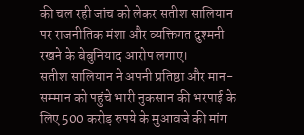की चल रही जांच को लेकर सतीश सालियान पर राजनीतिक मंशा और व्यक्तिगत दुश्मनी रखने के बेबुनियाद आरोप लगाए।
सतीश सालियान ने अपनी प्रतिष्ठा और मान-सम्मान को पहुंचे भारी नुकसान की भरपाई के लिए 500 करोड़ रुपये के मुआवजे की मांग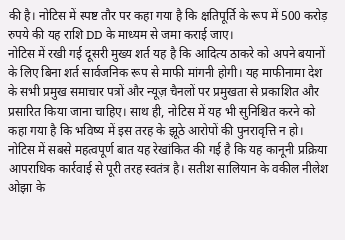की है। नोटिस में स्पष्ट तौर पर कहा गया है कि क्षतिपूर्ति के रूप में 500 करोड़ रुपये की यह राशि DD के माध्यम से जमा कराई जाए।
नोटिस में रखी गई दूसरी मुख्य शर्त यह है कि आदित्य ठाकरे को अपने बयानों के लिए बिना शर्त सार्वजनिक रूप से माफी मांगनी होगी। यह माफीनामा देश के सभी प्रमुख समाचार पत्रों और न्यूज़ चैनलों पर प्रमुखता से प्रकाशित और प्रसारित किया जाना चाहिए। साथ ही, नोटिस में यह भी सुनिश्चित करने को कहा गया है कि भविष्य में इस तरह के झूठे आरोपों की पुनरावृत्ति न हो।
नोटिस में सबसे महत्वपूर्ण बात यह रेखांकित की गई है कि यह कानूनी प्रक्रिया आपराधिक कार्रवाई से पूरी तरह स्वतंत्र है। सतीश सालियान के वकील नीलेश ओझा के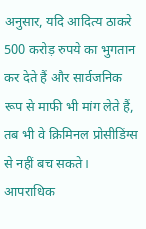अनुसार, यदि आदित्य ठाकरे 500 करोड़ रुपये का भुगतान कर देते हैं और सार्वजनिक रूप से माफी भी मांग लेते हैं, तब भी वे क्रिमिनल प्रोसीडिंग्स से नहीं बच सकते। आपराधिक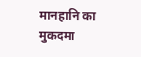मानहानि का मुकदमा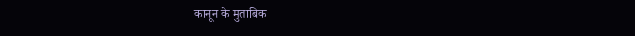कानून के मुताबिक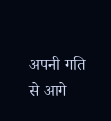अपनी गति से आगे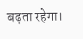बढ़ता रहेगा।